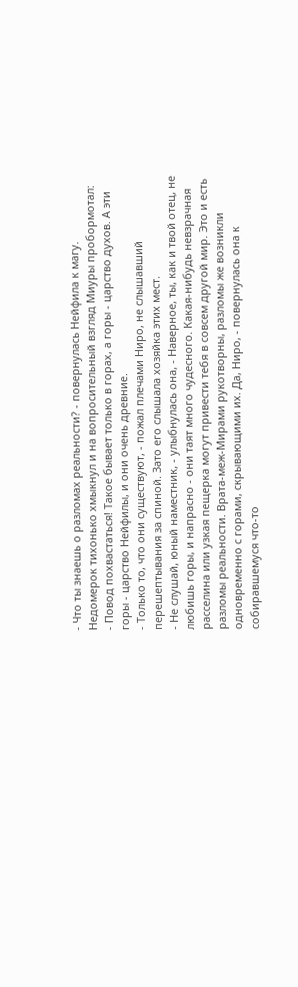- Что ты знаешь о разломах реальности? - повернулась Нейфила к магу.
Недомерок тихонько хмыкнул и на вопросительный взгляд Миуры пробормотал:
- Повод похвастаться! Такое бывает только в горах, а горы - царство духов. А эти горы - царство Нейфилы, и они очень древние.
- Только то, что они существуют, - пожал плечами Ниро, не слышавший перешептывания за спиной. Зато его слышала хозяйка этих мест.
- Не слушай, юный наместник, - улыбнулась она, - Наверное, ты, как и твой отец, не любишь горы, и напрасно - они таят много чудесного. Какая-нибудь невзрачная расселина или узкая пещерка могут привести тебя в совсем другой мир. Это и есть разломы реальности. Врата-меж-Мирами рукотворны, разломы же возникли одновременно с горами, скрывающими их. Да, Ниро, - повернулась она к собиравшемуся что-то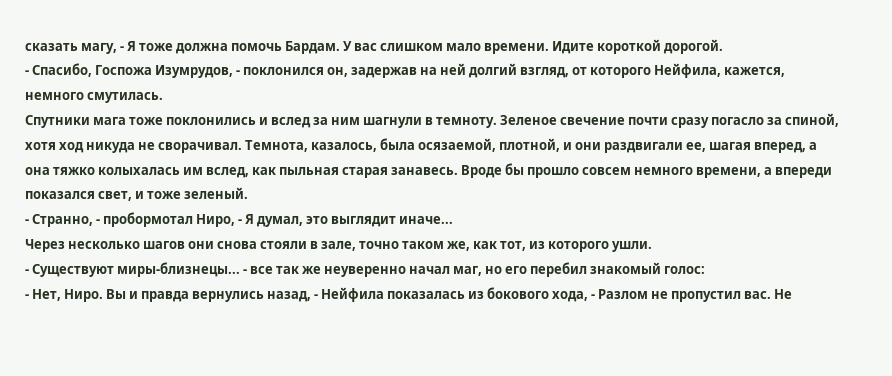сказать магу, - Я тоже должна помочь Бардам. У вас слишком мало времени. Идите короткой дорогой.
- Спасибо, Госпожа Изумрудов, - поклонился он, задержав на ней долгий взгляд, от которого Нейфила, кажется, немного смутилась.
Спутники мага тоже поклонились и вслед за ним шагнули в темноту. Зеленое свечение почти сразу погасло за спиной, хотя ход никуда не сворачивал. Темнота, казалось, была осязаемой, плотной, и они раздвигали ее, шагая вперед, а она тяжко колыхалась им вслед, как пыльная старая занавесь. Вроде бы прошло совсем немного времени, а впереди показался свет, и тоже зеленый.
- Странно, - пробормотал Ниро, - Я думал, это выглядит иначе...
Через несколько шагов они снова стояли в зале, точно таком же, как тот, из которого ушли.
- Существуют миры-близнецы... - все так же неуверенно начал маг, но его перебил знакомый голос:
- Нет, Ниро. Вы и правда вернулись назад, - Нейфила показалась из бокового хода, - Разлом не пропустил вас. Не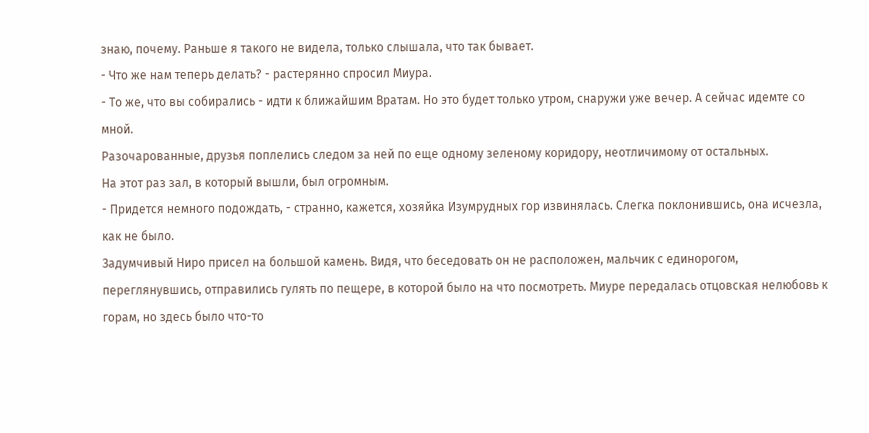знаю, почему. Раньше я такого не видела, только слышала, что так бывает.
- Что же нам теперь делать? - растерянно спросил Миура.
- То же, что вы собирались - идти к ближайшим Вратам. Но это будет только утром, снаружи уже вечер. А сейчас идемте со мной.
Разочарованные, друзья поплелись следом за ней по еще одному зеленому коридору, неотличимому от остальных.
На этот раз зал, в который вышли, был огромным.
- Придется немного подождать, - странно, кажется, хозяйка Изумрудных гор извинялась. Слегка поклонившись, она исчезла, как не было.
Задумчивый Ниро присел на большой камень. Видя, что беседовать он не расположен, мальчик с единорогом, переглянувшись, отправились гулять по пещере, в которой было на что посмотреть. Миуре передалась отцовская нелюбовь к горам, но здесь было что-то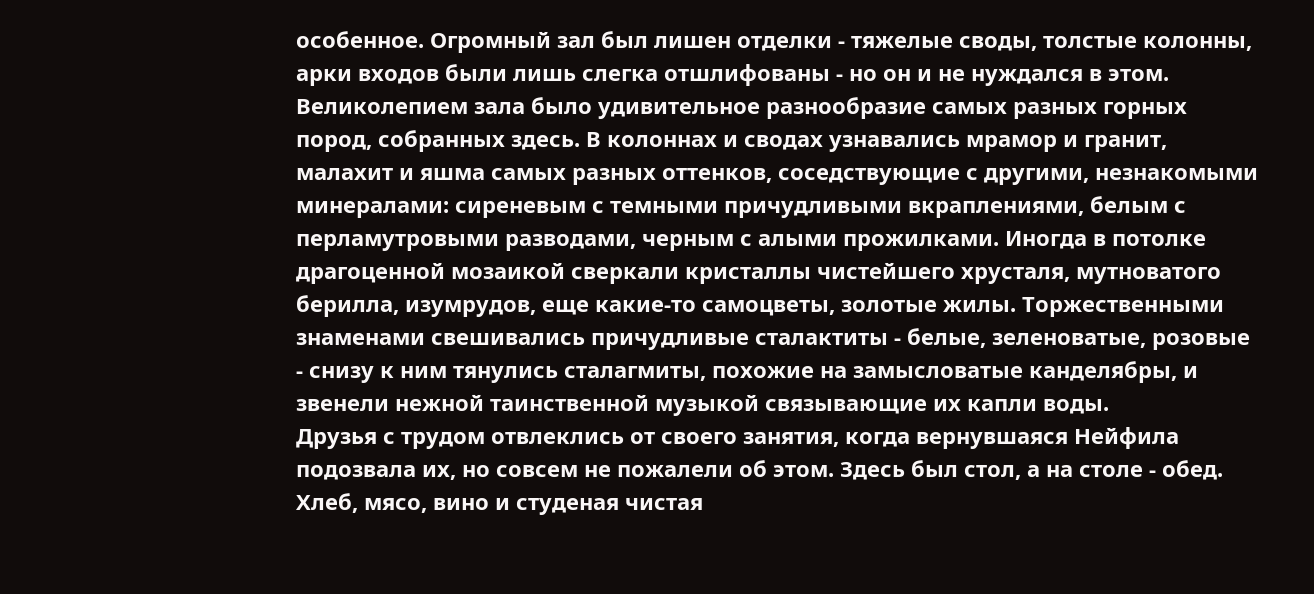особенное. Огромный зал был лишен отделки - тяжелые своды, толстые колонны, арки входов были лишь слегка отшлифованы - но он и не нуждался в этом. Великолепием зала было удивительное разнообразие самых разных горных пород, собранных здесь. В колоннах и сводах узнавались мрамор и гранит, малахит и яшма самых разных оттенков, соседствующие с другими, незнакомыми минералами: сиреневым с темными причудливыми вкраплениями, белым с перламутровыми разводами, черным с алыми прожилками. Иногда в потолке драгоценной мозаикой сверкали кристаллы чистейшего хрусталя, мутноватого берилла, изумрудов, еще какие-то самоцветы, золотые жилы. Торжественными знаменами свешивались причудливые сталактиты - белые, зеленоватые, розовые - снизу к ним тянулись сталагмиты, похожие на замысловатые канделябры, и звенели нежной таинственной музыкой связывающие их капли воды.
Друзья с трудом отвлеклись от своего занятия, когда вернувшаяся Нейфила подозвала их, но совсем не пожалели об этом. Здесь был стол, а на столе - обед. Хлеб, мясо, вино и студеная чистая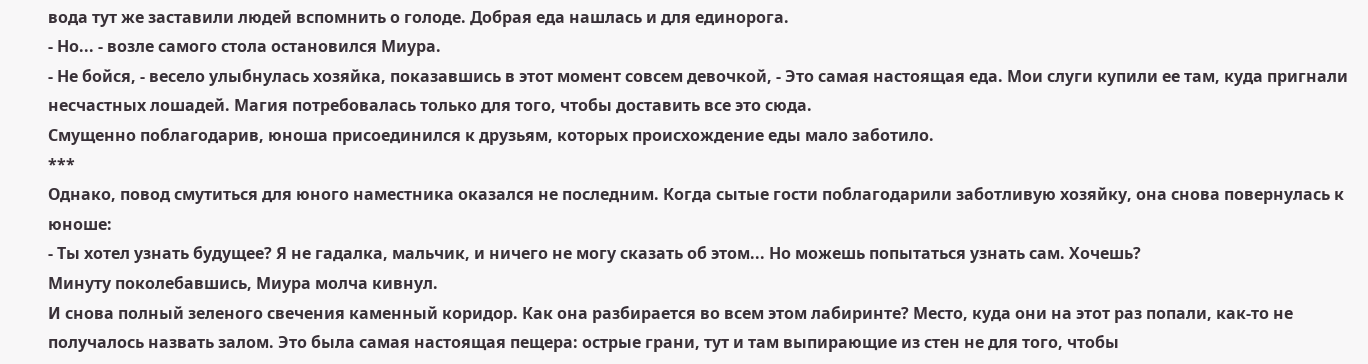вода тут же заставили людей вспомнить о голоде. Добрая еда нашлась и для единорога.
- Но... - возле самого стола остановился Миура.
- Не бойся, - весело улыбнулась хозяйка, показавшись в этот момент совсем девочкой, - Это самая настоящая еда. Мои слуги купили ее там, куда пригнали несчастных лошадей. Магия потребовалась только для того, чтобы доставить все это сюда.
Смущенно поблагодарив, юноша присоединился к друзьям, которых происхождение еды мало заботило.
***
Однако, повод смутиться для юного наместника оказался не последним. Когда сытые гости поблагодарили заботливую хозяйку, она снова повернулась к юноше:
- Ты хотел узнать будущее? Я не гадалка, мальчик, и ничего не могу сказать об этом... Но можешь попытаться узнать сам. Хочешь?
Минуту поколебавшись, Миура молча кивнул.
И снова полный зеленого свечения каменный коридор. Как она разбирается во всем этом лабиринте? Место, куда они на этот раз попали, как-то не получалось назвать залом. Это была самая настоящая пещера: острые грани, тут и там выпирающие из стен не для того, чтобы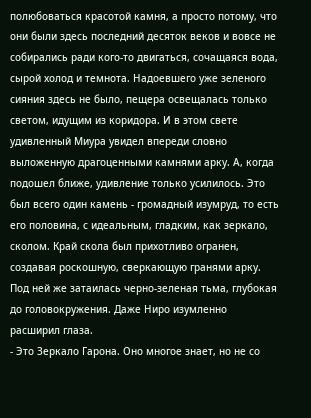полюбоваться красотой камня, а просто потому, что они были здесь последний десяток веков и вовсе не собирались ради кого-то двигаться, сочащаяся вода, сырой холод и темнота. Надоевшего уже зеленого сияния здесь не было, пещера освещалась только светом, идущим из коридора. И в этом свете удивленный Миура увидел впереди словно выложенную драгоценными камнями арку. А, когда подошел ближе, удивление только усилилось. Это был всего один камень - громадный изумруд, то есть его половина, с идеальным, гладким, как зеркало, сколом. Край скола был прихотливо огранен, создавая роскошную, сверкающую гранями арку. Под ней же затаилась черно-зеленая тьма, глубокая до головокружения. Даже Ниро изумленно расширил глаза.
- Это Зеркало Гарона. Оно многое знает, но не со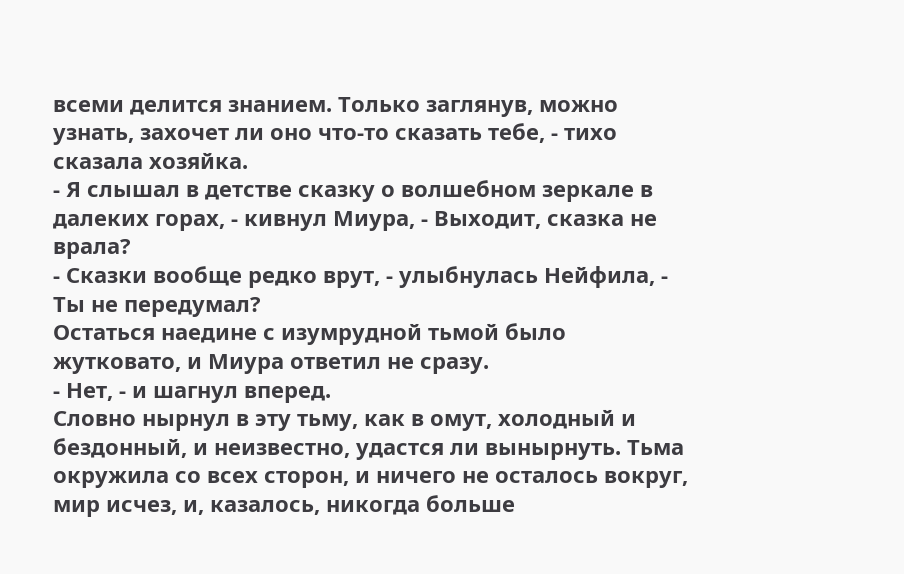всеми делится знанием. Только заглянув, можно узнать, захочет ли оно что-то сказать тебе, - тихо сказала хозяйка.
- Я слышал в детстве сказку о волшебном зеркале в далеких горах, - кивнул Миура, - Выходит, сказка не врала?
- Сказки вообще редко врут, - улыбнулась Нейфила, - Ты не передумал?
Остаться наедине с изумрудной тьмой было жутковато, и Миура ответил не сразу.
- Нет, - и шагнул вперед.
Словно нырнул в эту тьму, как в омут, холодный и бездонный, и неизвестно, удастся ли вынырнуть. Тьма окружила со всех сторон, и ничего не осталось вокруг, мир исчез, и, казалось, никогда больше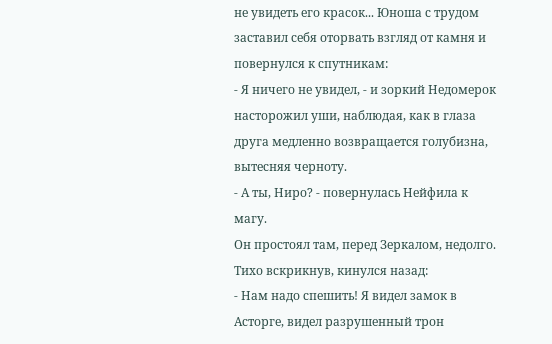не увидеть его красок... Юноша с трудом заставил себя оторвать взгляд от камня и повернулся к спутникам:
- Я ничего не увидел, - и зоркий Недомерок насторожил уши, наблюдая, как в глаза друга медленно возвращается голубизна, вытесняя черноту.
- А ты, Ниро? - повернулась Нейфила к магу.
Он простоял там, перед Зеркалом, недолго. Тихо вскрикнув, кинулся назад:
- Нам надо спешить! Я видел замок в Асторге, видел разрушенный трон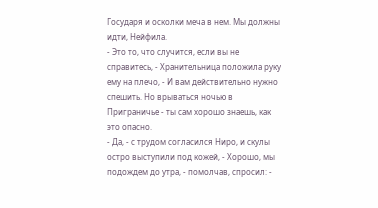Государя и осколки меча в нем. Мы должны идти, Нейфила.
- Это то, что случится, если вы не справитесь, - Хранительница положила руку ему на плечо, - И вам действительно нужно спешить. Но врываться ночью в Приграничье - ты сам хорошо знаешь, как это опасно.
- Да, - с трудом согласился Ниро, и скулы остро выступили под кожей, - Хорошо, мы подождем до утра, - помолчав, спросил: -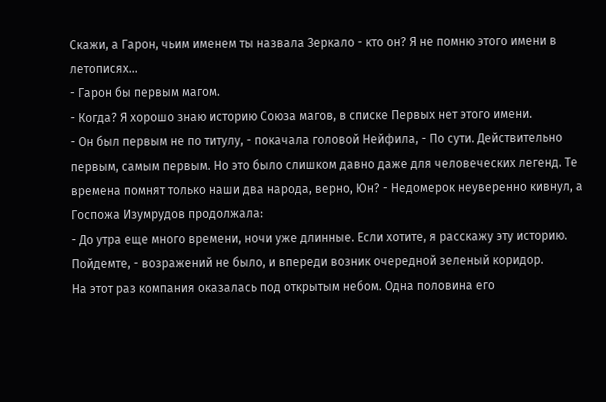Скажи, а Гарон, чьим именем ты назвала Зеркало - кто он? Я не помню этого имени в летописях...
- Гарон бы первым магом.
- Когда? Я хорошо знаю историю Союза магов, в списке Первых нет этого имени.
- Он был первым не по титулу, - покачала головой Нейфила, - По сути. Действительно первым, самым первым. Но это было слишком давно даже для человеческих легенд. Те времена помнят только наши два народа, верно, Юн? - Недомерок неуверенно кивнул, а Госпожа Изумрудов продолжала:
- До утра еще много времени, ночи уже длинные. Если хотите, я расскажу эту историю. Пойдемте, - возражений не было, и впереди возник очередной зеленый коридор.
На этот раз компания оказалась под открытым небом. Одна половина его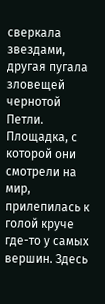сверкала звездами, другая пугала зловещей чернотой Петли. Площадка, с которой они смотрели на мир, прилепилась к голой круче где-то у самых вершин. Здесь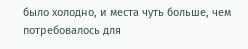было холодно, и места чуть больше, чем потребовалось для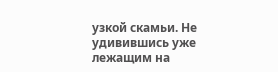узкой скамьи. Не удивившись уже лежащим на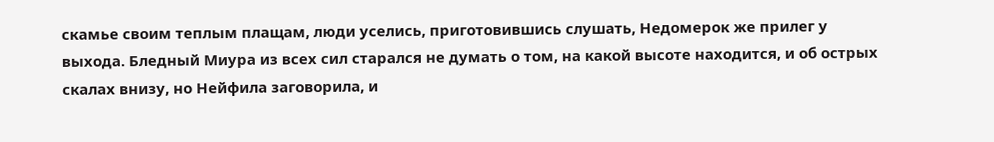скамье своим теплым плащам, люди уселись, приготовившись слушать, Недомерок же прилег у выхода. Бледный Миура из всех сил старался не думать о том, на какой высоте находится, и об острых скалах внизу, но Нейфила заговорила, и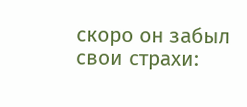скоро он забыл свои страхи: